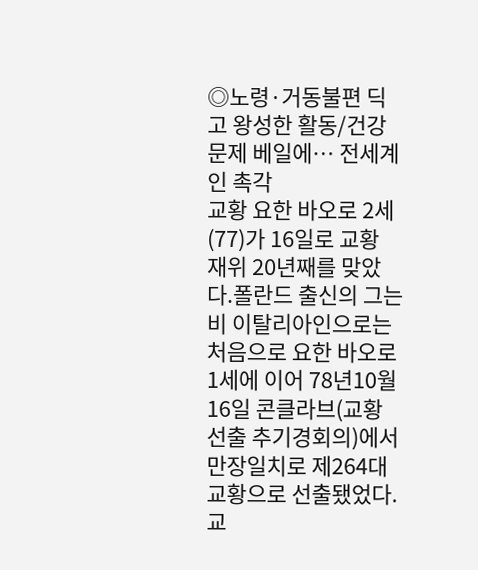◎노령·거동불편 딕고 왕성한 활동/건강문제 베일에… 전세계인 촉각
교황 요한 바오로 2세(77)가 16일로 교황 재위 20년째를 맞았다.폴란드 출신의 그는 비 이탈리아인으로는 처음으로 요한 바오로 1세에 이어 78년10월16일 콘클라브(교황 선출 추기경회의)에서 만장일치로 제264대 교황으로 선출됐었다.교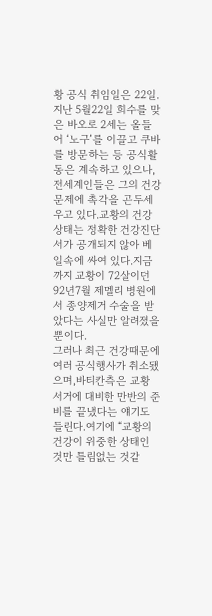황 공식 취임일은 22일.
지난 5월22일 희수를 맞은 바오로 2세는 올들어 ‘노구’를 이끌고 쿠바를 방문하는 등 공식활동은 계속하고 있으나,전세계인들은 그의 건강문제에 촉각을 곤두세우고 있다.교황의 건강상태는 정확한 건강진단서가 공개되지 않아 베일속에 싸여 있다.지금까지 교황이 72살이던 92년7월 제멜리 병원에서 종양제거 수술을 받았다는 사실만 알려졌을 뿐이다.
그러나 최근 건강때문에 여러 공식행사가 취소됐으며,바티칸측은 교황 서거에 대비한 만반의 준비를 끝냈다는 얘기도 들린다.여기에 “교황의 건강이 위중한 상태인 것만 틀림없는 것같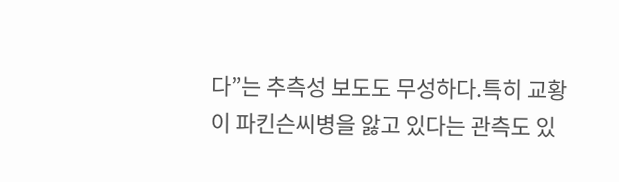다”는 추측성 보도도 무성하다.특히 교황이 파킨슨씨병을 앓고 있다는 관측도 있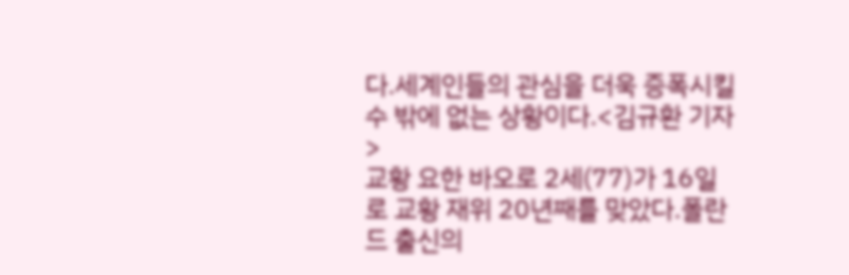다.세계인들의 관심을 더욱 증폭시킬수 밖에 없는 상황이다.<김규환 기자>
교황 요한 바오로 2세(77)가 16일로 교황 재위 20년째를 맞았다.폴란드 출신의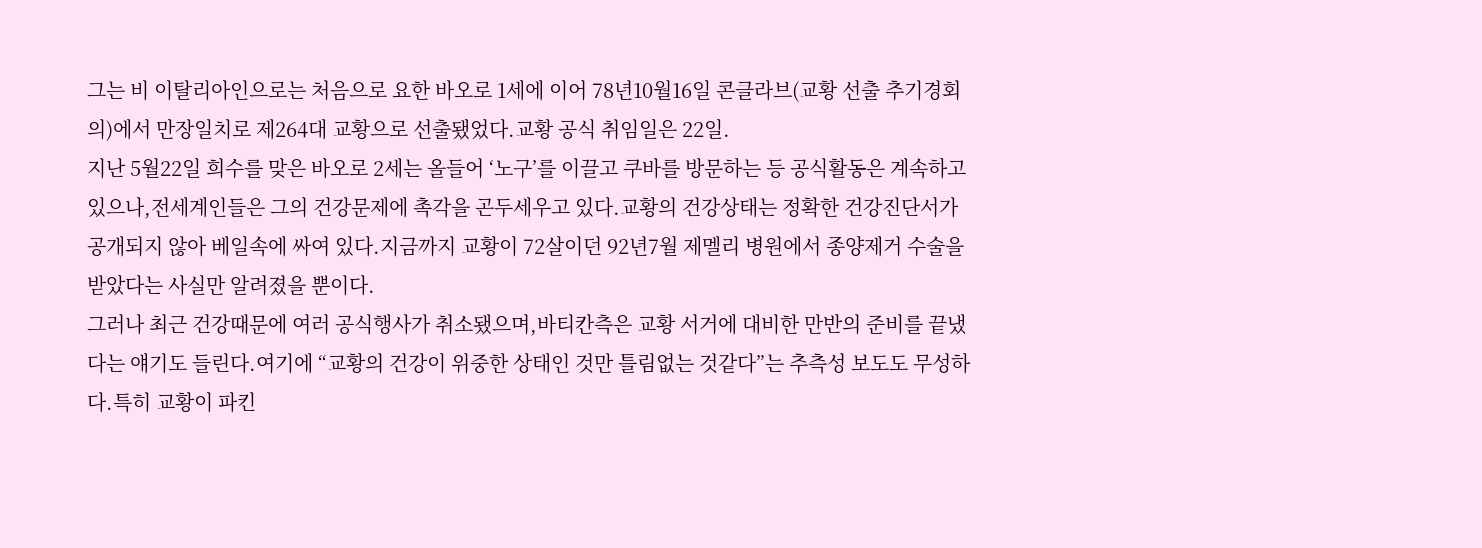그는 비 이탈리아인으로는 처음으로 요한 바오로 1세에 이어 78년10월16일 콘클라브(교황 선출 추기경회의)에서 만장일치로 제264대 교황으로 선출됐었다.교황 공식 취임일은 22일.
지난 5월22일 희수를 맞은 바오로 2세는 올들어 ‘노구’를 이끌고 쿠바를 방문하는 등 공식활동은 계속하고 있으나,전세계인들은 그의 건강문제에 촉각을 곤두세우고 있다.교황의 건강상태는 정확한 건강진단서가 공개되지 않아 베일속에 싸여 있다.지금까지 교황이 72살이던 92년7월 제멜리 병원에서 종양제거 수술을 받았다는 사실만 알려졌을 뿐이다.
그러나 최근 건강때문에 여러 공식행사가 취소됐으며,바티칸측은 교황 서거에 대비한 만반의 준비를 끝냈다는 얘기도 들린다.여기에 “교황의 건강이 위중한 상태인 것만 틀림없는 것같다”는 추측성 보도도 무성하다.특히 교황이 파킨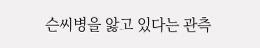슨씨병을 앓고 있다는 관측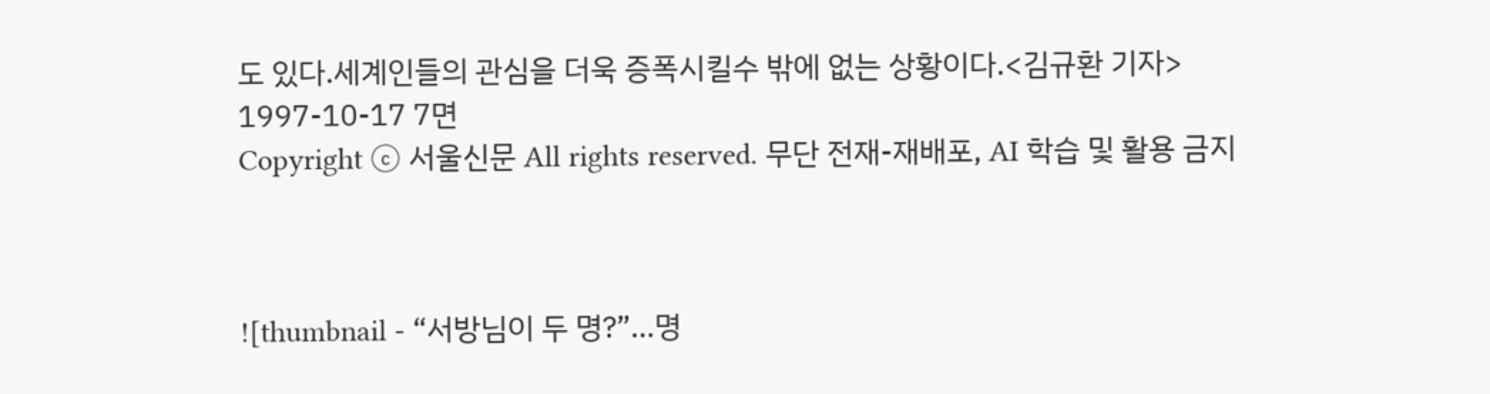도 있다.세계인들의 관심을 더욱 증폭시킬수 밖에 없는 상황이다.<김규환 기자>
1997-10-17 7면
Copyright ⓒ 서울신문 All rights reserved. 무단 전재-재배포, AI 학습 및 활용 금지



![thumbnail - “서방님이 두 명?”…명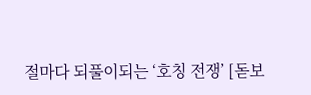절마다 되풀이되는 ‘호칭 전쟁’ [돋보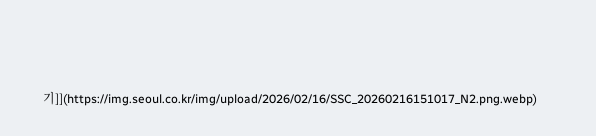기]](https://img.seoul.co.kr/img/upload/2026/02/16/SSC_20260216151017_N2.png.webp)